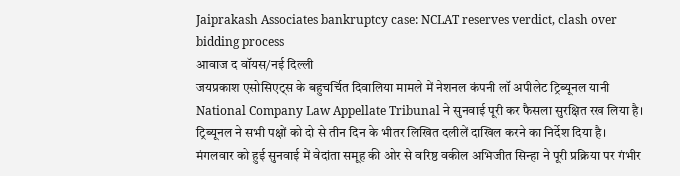Jaiprakash Associates bankruptcy case: NCLAT reserves verdict, clash over bidding process
आवाज द वॉयस/नई दिल्ली
जयप्रकाश एसोसिएट्स के बहुचर्चित दिवालिया मामले में नेशनल कंपनी लॉ अपीलेट ट्रिब्यूनल यानी National Company Law Appellate Tribunal ने सुनवाई पूरी कर फैसला सुरक्षित रख लिया है। ट्रिब्यूनल ने सभी पक्षों को दो से तीन दिन के भीतर लिखित दलीलें दाखिल करने का निर्देश दिया है।
मंगलवार को हुई सुनवाई में वेदांता समूह की ओर से वरिष्ठ वकील अभिजीत सिन्हा ने पूरी प्रक्रिया पर गंभीर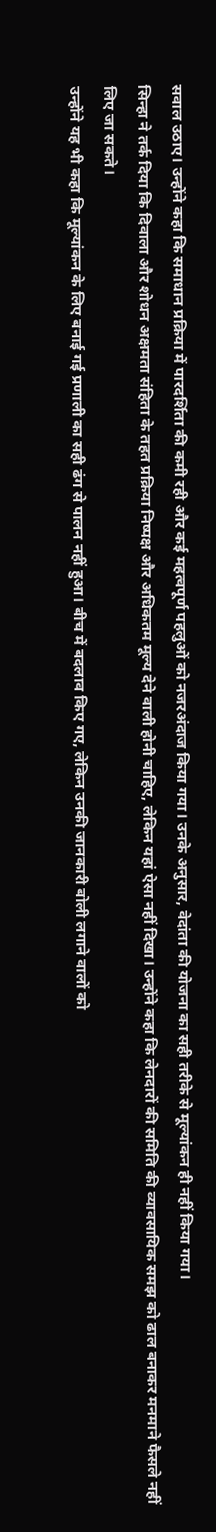सवाल उठाए। उन्होंने कहा कि समाधान प्रक्रिया में पारदर्शिता की कमी रही और कई महत्वपूर्ण पहलुओं को नजरअंदाज किया गया। उनके अनुसार, वेदांता की योजना का सही तरीके से मूल्यांकन ही नहीं किया गया।
सिन्हा ने तर्क दिया कि दिवाला और शोधन अक्षमता संहिता के तहत प्रक्रिया निष्पक्ष और अधिकतम मूल्य देने वाली होनी चाहिए, लेकिन यहां ऐसा नहीं दिखा। उन्होंने कहा कि लेनदारों की समिति की व्यावसायिक समझ को ढाल बनाकर मनमाने फैसले नहीं लिए जा सकते।
उन्होंने यह भी कहा कि मूल्यांकन के लिए बनाई गई प्रणाली का सही ढंग से पालन नहीं हुआ। बीच में बदलाव किए गए, लेकिन उनकी जानकारी बोली लगाने वालों को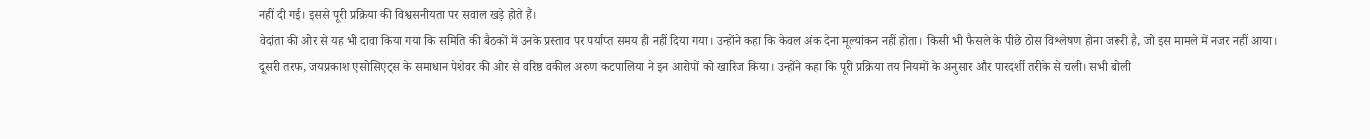नहीं दी गई। इससे पूरी प्रक्रिया की विश्वसनीयता पर सवाल खड़े होते हैं।
वेदांता की ओर से यह भी दावा किया गया कि समिति की बैठकों में उनके प्रस्ताव पर पर्याप्त समय ही नहीं दिया गया। उन्होंने कहा कि केवल अंक देना मूल्यांकन नहीं होता। किसी भी फैसले के पीछे ठोस विश्लेषण होना जरूरी है, जो इस मामले में नजर नहीं आया।
दूसरी तरफ, जयप्रकाश एसोसिएट्स के समाधान पेशेवर की ओर से वरिष्ठ वकील अरुण कटपालिया ने इन आरोपों को खारिज किया। उन्होंने कहा कि पूरी प्रक्रिया तय नियमों के अनुसार और पारदर्शी तरीके से चली। सभी बोली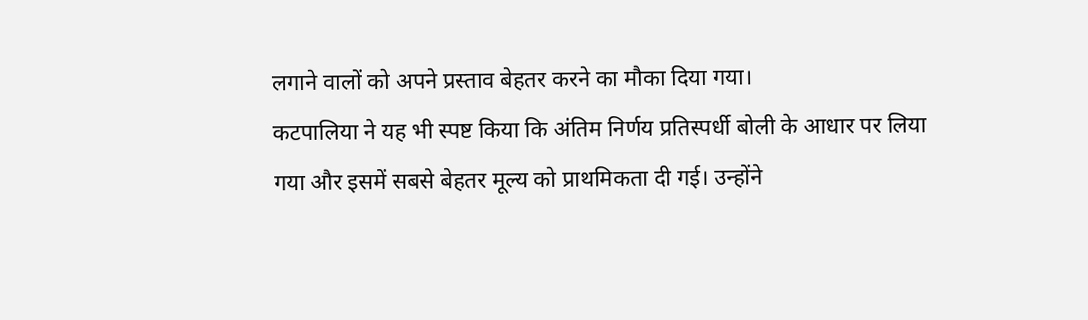लगाने वालों को अपने प्रस्ताव बेहतर करने का मौका दिया गया।
कटपालिया ने यह भी स्पष्ट किया कि अंतिम निर्णय प्रतिस्पर्धी बोली के आधार पर लिया गया और इसमें सबसे बेहतर मूल्य को प्राथमिकता दी गई। उन्होंने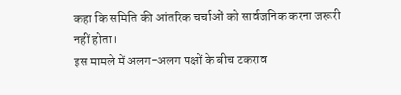कहा कि समिति की आंतरिक चर्चाओं को सार्वजनिक करना जरूरी नहीं होता।
इस मामले में अलग-अलग पक्षों के बीच टकराव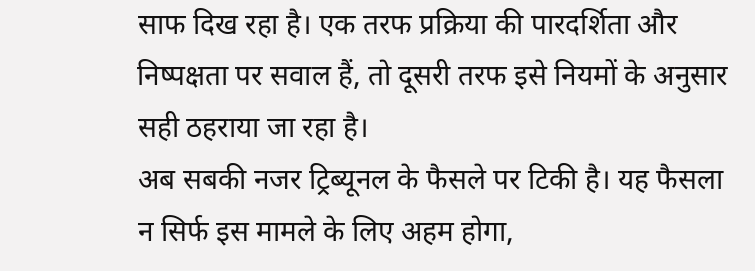साफ दिख रहा है। एक तरफ प्रक्रिया की पारदर्शिता और निष्पक्षता पर सवाल हैं, तो दूसरी तरफ इसे नियमों के अनुसार सही ठहराया जा रहा है।
अब सबकी नजर ट्रिब्यूनल के फैसले पर टिकी है। यह फैसला न सिर्फ इस मामले के लिए अहम होगा,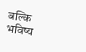बल्कि भविष्य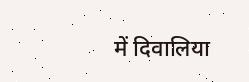में दिवालिया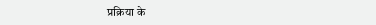प्रक्रिया के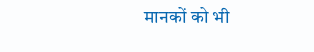मानकों को भी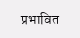प्रभावित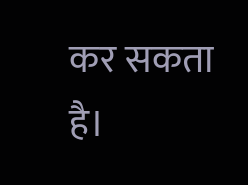कर सकता है।